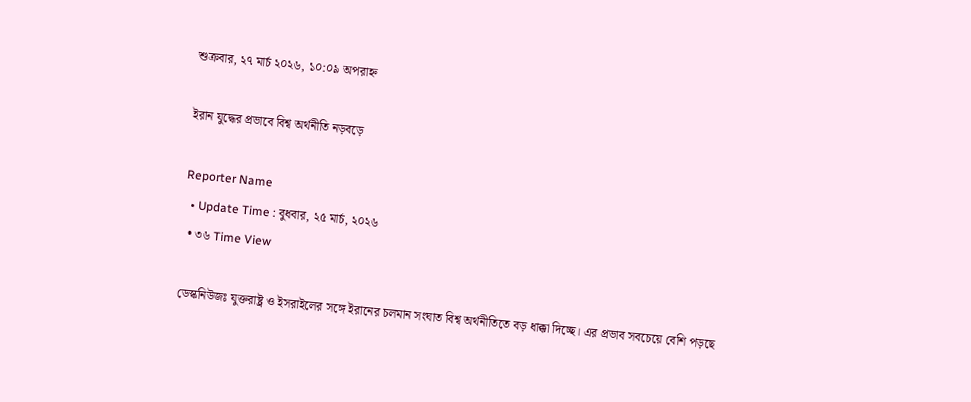শুক্রবার, ২৭ মার্চ ২০২৬, ১০:০৯ অপরাহ্ন

ইরান যুদ্ধের প্রভাবে বিশ্ব অর্থনীতি নড়বড়ে

Reporter Name
  • Update Time : বুধবার, ২৫ মার্চ, ২০২৬
  • ৩৬ Time View

ডেস্কনিউজঃ যুক্তরাষ্ট্র ও ইসরাইলের সঙ্গে ইরানের চলমান সংঘাত বিশ্ব অর্থনীতিতে বড় ধাক্কা দিচ্ছে। এর প্রভাব সবচেয়ে বেশি পড়ছে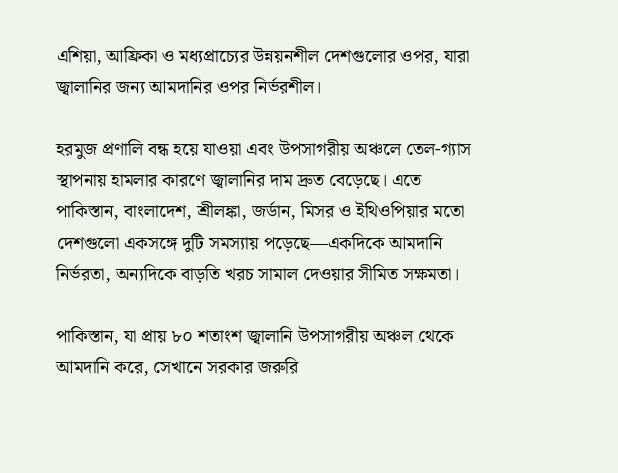এশিয়া, আফ্রিকা ও মধ্যপ্রাচ্যের উন্নয়নশীল দেশগুলোর ওপর, যারা জ্বালানির জন্য আমদানির ওপর নির্ভরশীল।

হরমুজ প্রণালি বন্ধ হয়ে যাওয়া এবং উপসাগরীয় অঞ্চলে তেল-গ্যাস স্থাপনায় হামলার কারণে জ্বালানির দাম দ্রুত বেড়েছে। এতে পাকিস্তান, বাংলাদেশ, শ্রীলঙ্কা, জর্ডান, মিসর ও ইথিওপিয়ার মতো দেশগুলো একসঙ্গে দুটি সমস্যায় পড়েছে—একদিকে আমদানি নির্ভরতা, অন্যদিকে বাড়তি খরচ সামাল দেওয়ার সীমিত সক্ষমতা।

পাকিস্তান, যা প্রায় ৮০ শতাংশ জ্বালানি উপসাগরীয় অঞ্চল থেকে আমদানি করে, সেখানে সরকার জরুরি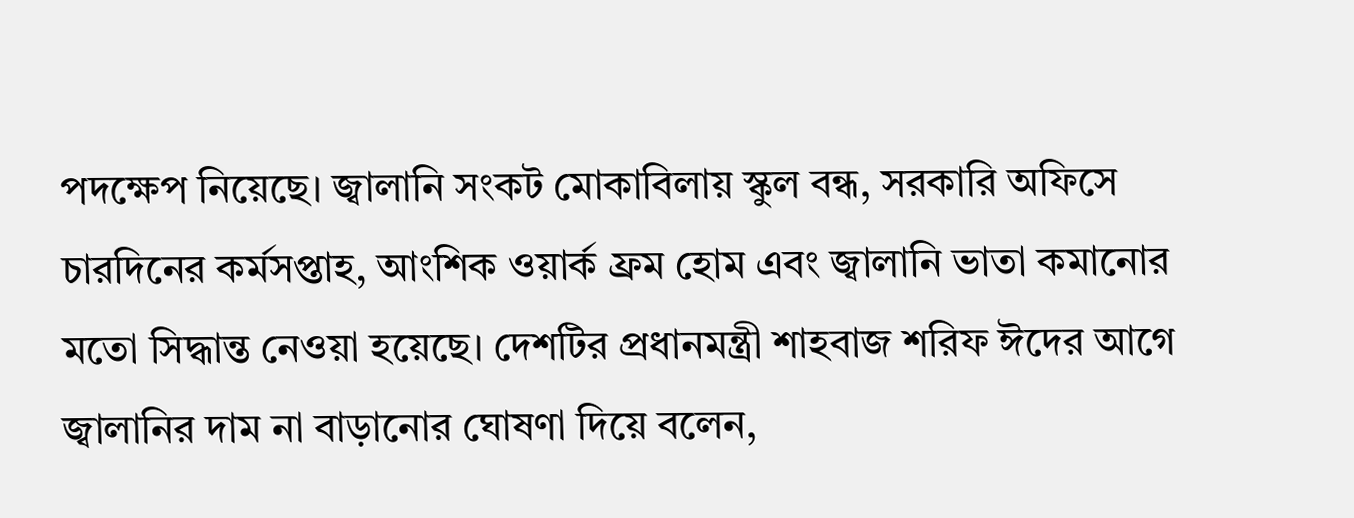পদক্ষেপ নিয়েছে। জ্বালানি সংকট মোকাবিলায় স্কুল বন্ধ, সরকারি অফিসে চারদিনের কর্মসপ্তাহ, আংশিক ওয়ার্ক ফ্রম হোম এবং জ্বালানি ভাতা কমানোর মতো সিদ্ধান্ত নেওয়া হয়েছে। দেশটির প্রধানমন্ত্রী শাহবাজ শরিফ ঈদের আগে জ্বালানির দাম না বাড়ানোর ঘোষণা দিয়ে বলেন,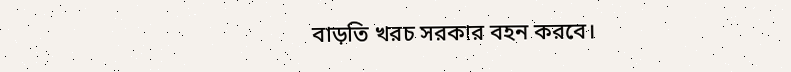বাড়তি খরচ সরকার বহন করবে।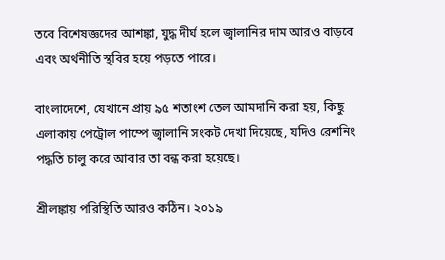তবে বিশেষজ্ঞদের আশঙ্কা, যুদ্ধ দীর্ঘ হলে জ্বালানির দাম আরও বাড়বে এবং অর্থনীতি স্থবির হয়ে পড়তে পারে।

বাংলাদেশে, যেখানে প্রায় ৯৫ শতাংশ তেল আমদানি করা হয়, কিছু এলাকায় পেট্রোল পাম্পে জ্বালানি সংকট দেখা দিয়েছে, যদিও রেশনিং পদ্ধতি চালু করে আবার তা বন্ধ করা হয়েছে।

শ্রীলঙ্কায় পরিস্থিতি আরও কঠিন। ২০১৯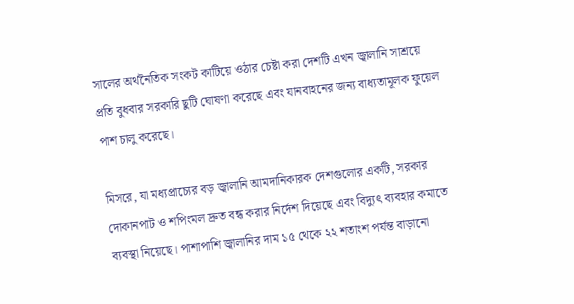সালের অর্থনৈতিক সংকট কাটিয়ে ওঠার চেষ্টা করা দেশটি এখন জ্বালানি সাশ্রয়ে প্রতি বুধবার সরকারি ছুটি ঘোষণা করেছে এবং যানবাহনের জন্য বাধ্যতামূলক ফুয়েল পাশ চালু করেছে।

মিসরে, যা মধ্যপ্রাচ্যের বড় জ্বালানি আমদানিকারক দেশগুলোর একটি, সরকার দোকানপাট ও শপিংমল দ্রুত বন্ধ করার নির্দেশ দিয়েছে এবং বিদ্যুৎ ব্যবহার কমাতে ব্যবস্থা নিয়েছে। পাশাপাশি জ্বালানির দাম ১৫ থেকে ২২ শতাংশ পর্যন্ত বাড়ানো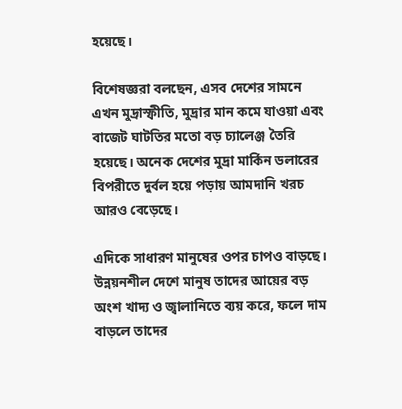হয়েছে।

বিশেষজ্ঞরা বলছেন, এসব দেশের সামনে এখন মুদ্রাস্ফীতি, মুদ্রার মান কমে যাওয়া এবং বাজেট ঘাটতির মতো বড় চ্যালেঞ্জ তৈরি হয়েছে। অনেক দেশের মুদ্রা মার্কিন ডলারের বিপরীতে দুর্বল হয়ে পড়ায় আমদানি খরচ আরও বেড়েছে।

এদিকে সাধারণ মানুষের ওপর চাপও বাড়ছে। উন্নয়নশীল দেশে মানুষ তাদের আয়ের বড় অংশ খাদ্য ও জ্বালানিতে ব্যয় করে, ফলে দাম বাড়লে তাদের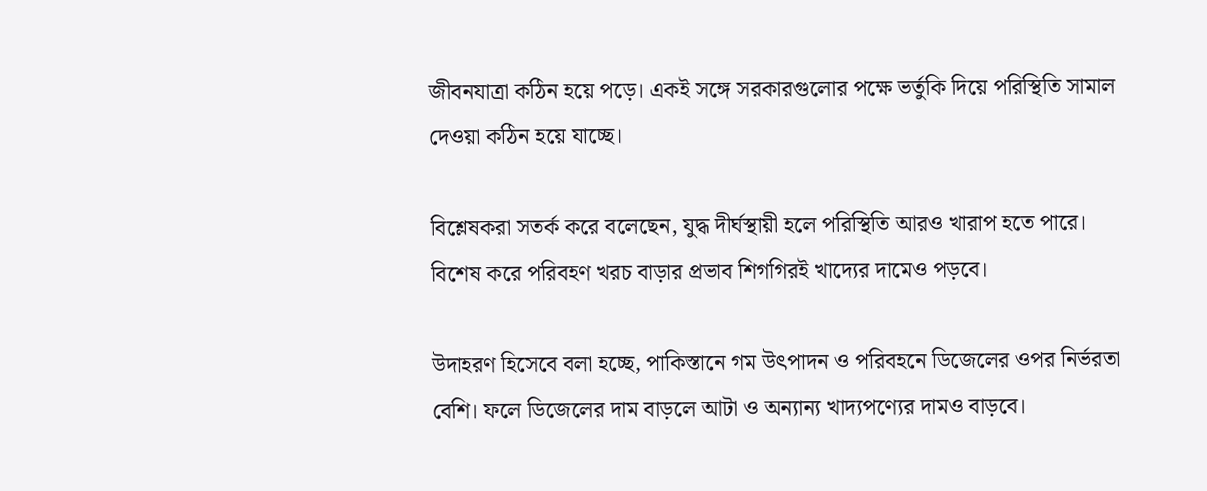জীবনযাত্রা কঠিন হয়ে পড়ে। একই সঙ্গে সরকারগুলোর পক্ষে ভর্তুকি দিয়ে পরিস্থিতি সামাল দেওয়া কঠিন হয়ে যাচ্ছে।

বিশ্লেষকরা সতর্ক করে বলেছেন, যুদ্ধ দীর্ঘস্থায়ী হলে পরিস্থিতি আরও খারাপ হতে পারে। বিশেষ করে পরিবহণ খরচ বাড়ার প্রভাব শিগগিরই খাদ্যের দামেও পড়বে।

উদাহরণ হিসেবে বলা হচ্ছে, পাকিস্তানে গম উৎপাদন ও পরিবহনে ডিজেলের ওপর নির্ভরতা বেশি। ফলে ডিজেলের দাম বাড়লে আটা ও অন্যান্য খাদ্যপণ্যের দামও বাড়বে।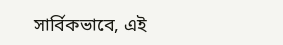সার্বিকভাবে, এই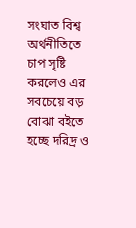সংঘাত বিশ্ব অর্থনীতিতে চাপ সৃষ্টি করলেও এর সবচেয়ে বড় বোঝা বইতে হচ্ছে দরিদ্র ও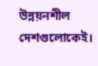উন্নয়নশীল দেশগুলোকেই।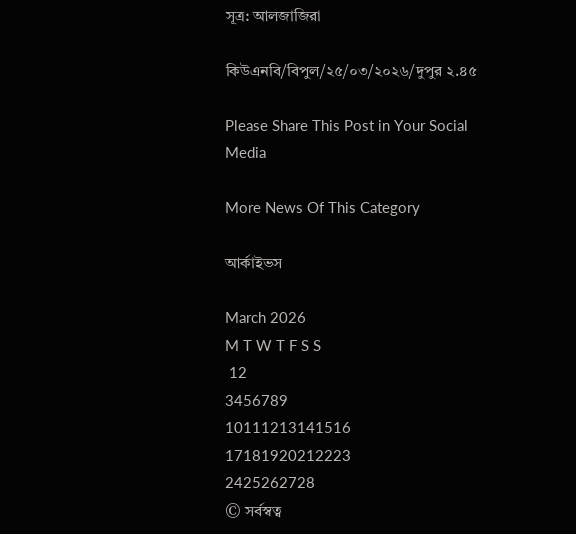সূত্র: আলজাজিরা

কিউএনবি/বিপুল/২৫/০৩/২০২৬/দুপুর ২.৪৫

Please Share This Post in Your Social Media

More News Of This Category

আর্কাইভস

March 2026
M T W T F S S
 12
3456789
10111213141516
17181920212223
2425262728
© সর্বস্বত্ব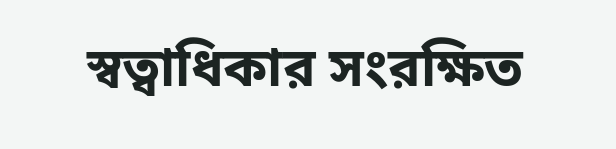স্বত্বাধিকার সংরক্ষিত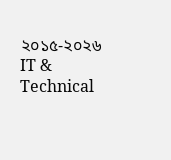২০১৫-২০২৬
IT & Technical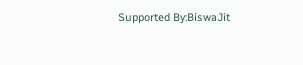Supported By:BiswaJit